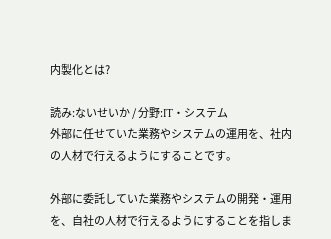内製化とは?

読み:ないせいか / 分野:IT・システム
外部に任せていた業務やシステムの運用を、社内の人材で行えるようにすることです。

外部に委託していた業務やシステムの開発・運用を、自社の人材で行えるようにすることを指しま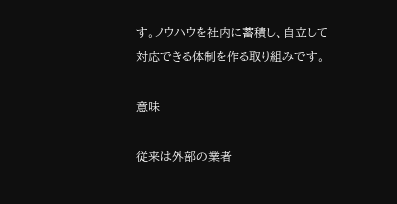す。ノウハウを社内に蓄積し、自立して対応できる体制を作る取り組みです。

意味

従来は外部の業者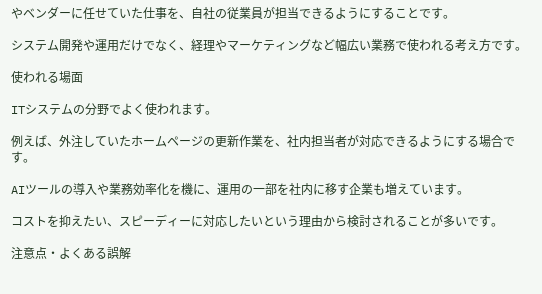やベンダーに任せていた仕事を、自社の従業員が担当できるようにすることです。

システム開発や運用だけでなく、経理やマーケティングなど幅広い業務で使われる考え方です。

使われる場面

ITシステムの分野でよく使われます。

例えば、外注していたホームページの更新作業を、社内担当者が対応できるようにする場合です。

AIツールの導入や業務効率化を機に、運用の一部を社内に移す企業も増えています。

コストを抑えたい、スピーディーに対応したいという理由から検討されることが多いです。

注意点・よくある誤解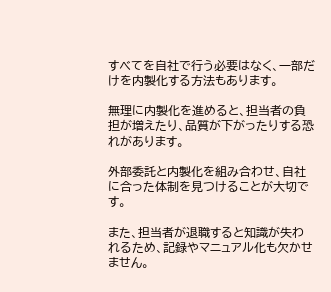すべてを自社で行う必要はなく、一部だけを内製化する方法もあります。

無理に内製化を進めると、担当者の負担が増えたり、品質が下がったりする恐れがあります。

外部委託と内製化を組み合わせ、自社に合った体制を見つけることが大切です。

また、担当者が退職すると知識が失われるため、記録やマニュアル化も欠かせません。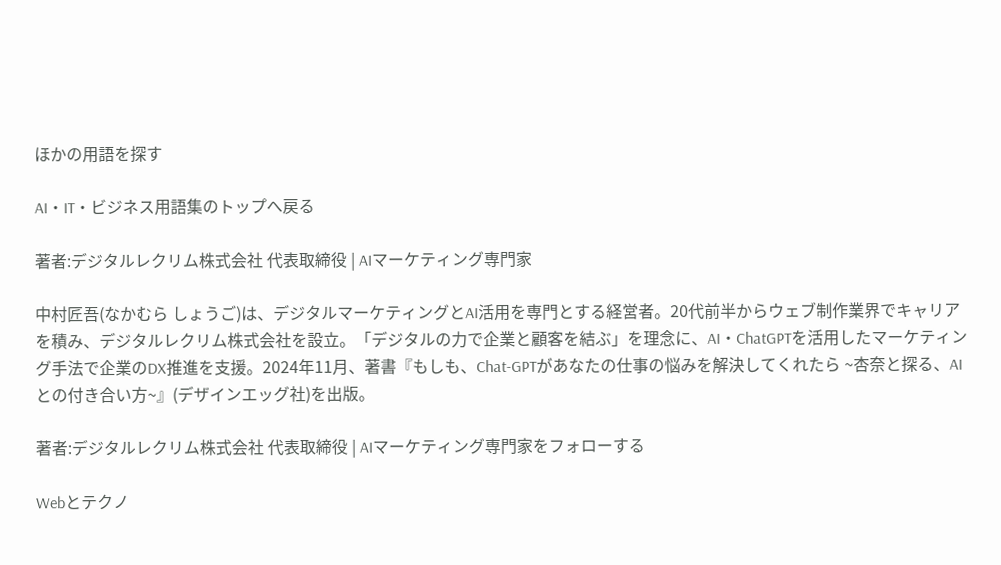ほかの用語を探す

AI・IT・ビジネス用語集のトップへ戻る

著者:デジタルレクリム株式会社 代表取締役 | AIマーケティング専門家

中村匠吾(なかむら しょうご)は、デジタルマーケティングとAI活用を専門とする経営者。20代前半からウェブ制作業界でキャリアを積み、デジタルレクリム株式会社を設立。「デジタルの力で企業と顧客を結ぶ」を理念に、AI・ChatGPTを活用したマーケティング手法で企業のDX推進を支援。2024年11月、著書『もしも、Chat-GPTがあなたの仕事の悩みを解決してくれたら ~杏奈と探る、AIとの付き合い方~』(デザインエッグ社)を出版。

著者:デジタルレクリム株式会社 代表取締役 | AIマーケティング専門家をフォローする

Webとテクノ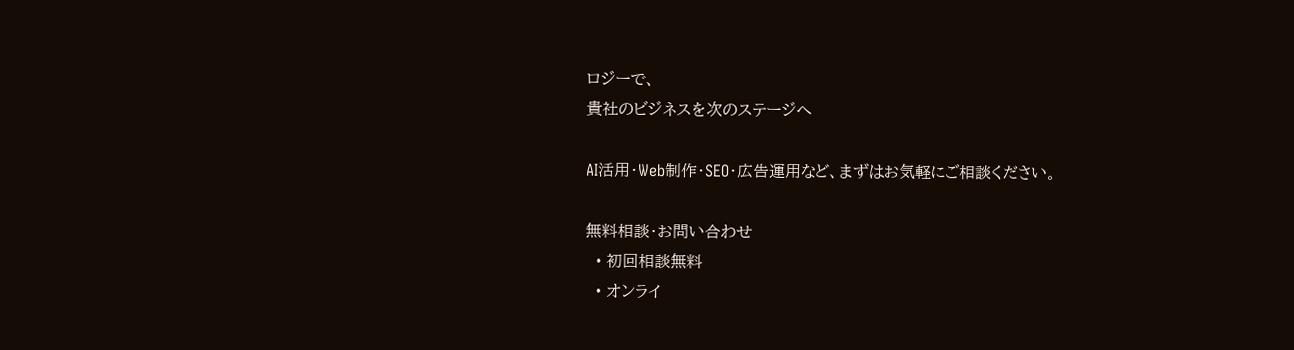ロジーで、
貴社のビジネスを次のステージへ

AI活用・Web制作・SEO・広告運用など、まずはお気軽にご相談ください。

無料相談・お問い合わせ
  • 初回相談無料
  • オンライ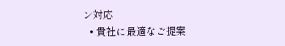ン対応
  • 貴社に最適なご提案